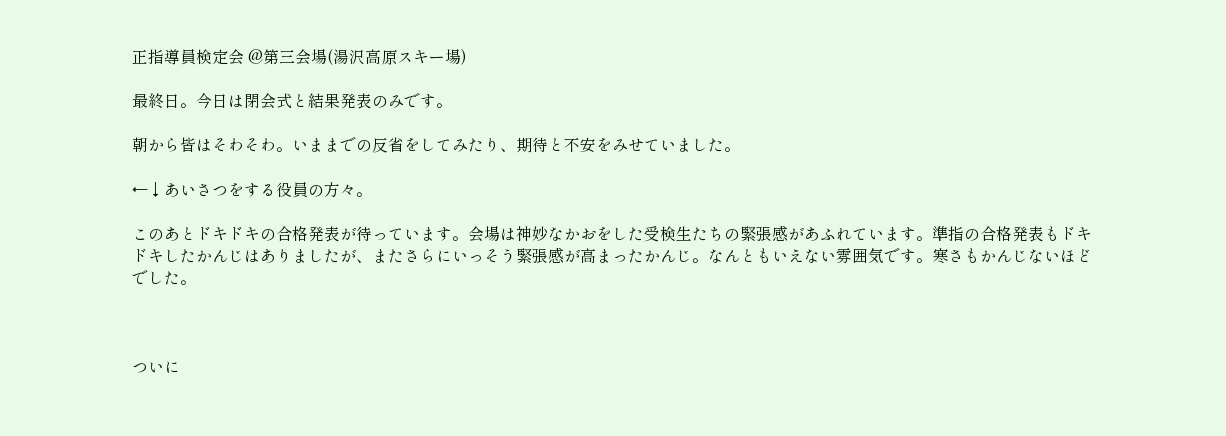正指導員検定会 @第三会場(湯沢高原スキー場)

最終日。今日は閉会式と結果発表のみです。

朝から皆はそわそわ。いままでの反省をしてみたり、期待と不安をみせていました。

←↓あいさつをする役員の方々。

このあとドキドキの合格発表が待っています。会場は神妙なかおをした受検生たちの緊張感があふれています。準指の合格発表もドキドキしたかんじはありましたが、またさらにいっそう緊張感が高まったかんじ。なんともいえない雰囲気です。寒さもかんじないほどでした。



ついに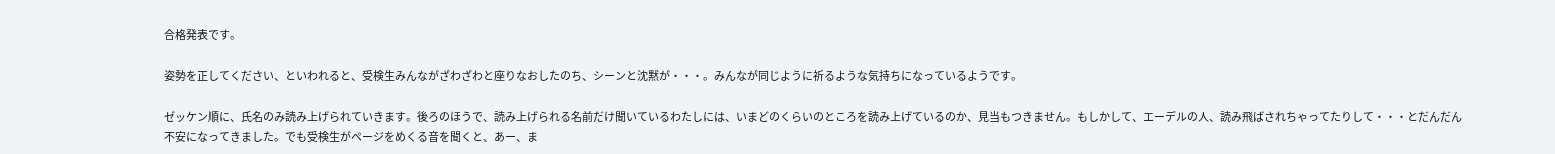合格発表です。

姿勢を正してください、といわれると、受検生みんながざわざわと座りなおしたのち、シーンと沈黙が・・・。みんなが同じように祈るような気持ちになっているようです。

ゼッケン順に、氏名のみ読み上げられていきます。後ろのほうで、読み上げられる名前だけ聞いているわたしには、いまどのくらいのところを読み上げているのか、見当もつきません。もしかして、エーデルの人、読み飛ばされちゃってたりして・・・とだんだん不安になってきました。でも受検生がページをめくる音を聞くと、あー、ま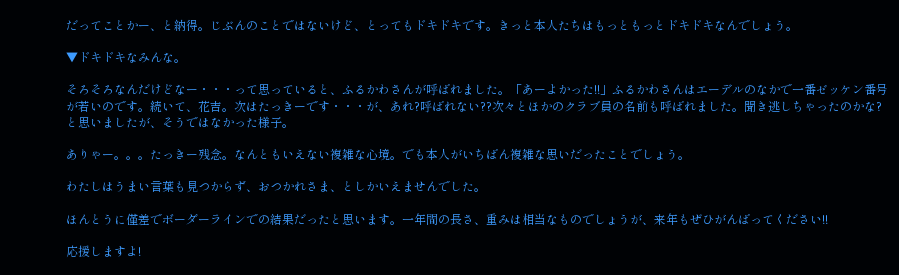だってことかー、と納得。じぶんのことではないけど、とってもドキドキです。きっと本人たちはもっともっとドキドキなんでしょう。

▼ドキドキなみんな。

そろそろなんだけどなー・・・って思っていると、ふるかわさんが呼ばれました。「あーよかった!!」ふるかわさんはエーデルのなかで一番ゼッケン番号が若いのです。続いて、花吉。次はたっきーです・・・が、あれ?呼ばれない??次々とほかのクラブ員の名前も呼ばれました。聞き逃しちゃったのかな?と思いましたが、そうではなかった様子。

ありゃー。。。たっきー残念。なんともいえない複雑な心境。でも本人がいちばん複雑な思いだったことでしょう。

わたしはうまい言葉も見つからず、おつかれさま、としかいえませんでした。

ほんとうに僅差でボーダーラインでの結果だったと思います。一年間の長さ、重みは相当なものでしょうが、来年もぜひがんばってください!!

応援しますよ!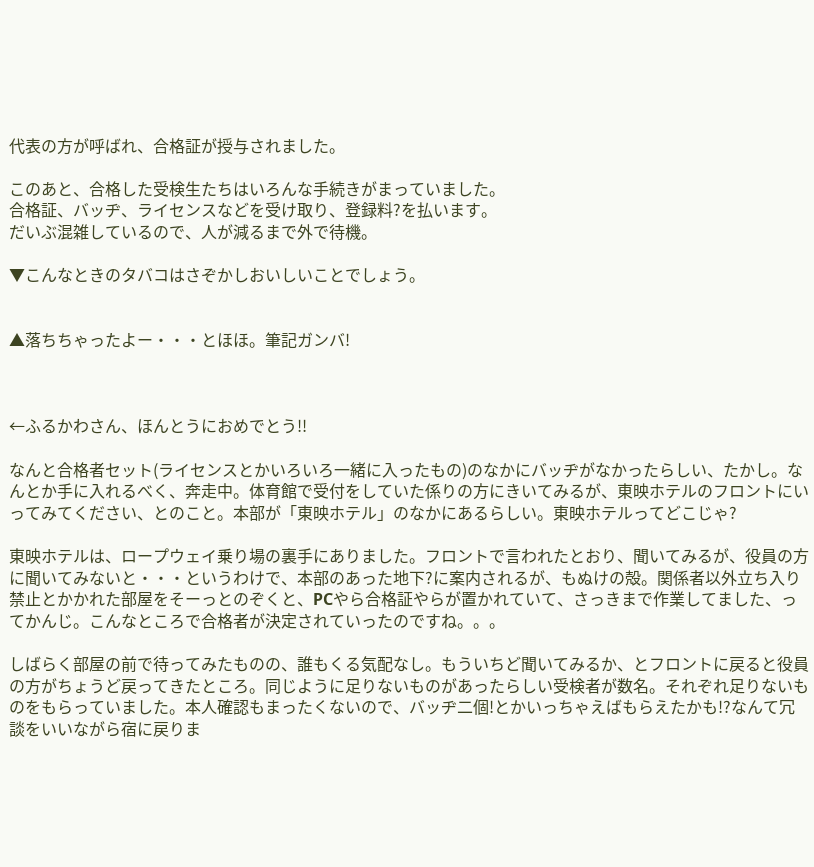代表の方が呼ばれ、合格証が授与されました。

このあと、合格した受検生たちはいろんな手続きがまっていました。
合格証、バッヂ、ライセンスなどを受け取り、登録料?を払います。
だいぶ混雑しているので、人が減るまで外で待機。

▼こんなときのタバコはさぞかしおいしいことでしょう。


▲落ちちゃったよー・・・とほほ。筆記ガンバ!



←ふるかわさん、ほんとうにおめでとう!!

なんと合格者セット(ライセンスとかいろいろ一緒に入ったもの)のなかにバッヂがなかったらしい、たかし。なんとか手に入れるべく、奔走中。体育館で受付をしていた係りの方にきいてみるが、東映ホテルのフロントにいってみてください、とのこと。本部が「東映ホテル」のなかにあるらしい。東映ホテルってどこじゃ?

東映ホテルは、ロープウェイ乗り場の裏手にありました。フロントで言われたとおり、聞いてみるが、役員の方に聞いてみないと・・・というわけで、本部のあった地下?に案内されるが、もぬけの殻。関係者以外立ち入り禁止とかかれた部屋をそーっとのぞくと、PCやら合格証やらが置かれていて、さっきまで作業してました、ってかんじ。こんなところで合格者が決定されていったのですね。。。

しばらく部屋の前で待ってみたものの、誰もくる気配なし。もういちど聞いてみるか、とフロントに戻ると役員の方がちょうど戻ってきたところ。同じように足りないものがあったらしい受検者が数名。それぞれ足りないものをもらっていました。本人確認もまったくないので、バッヂ二個!とかいっちゃえばもらえたかも!?なんて冗談をいいながら宿に戻りま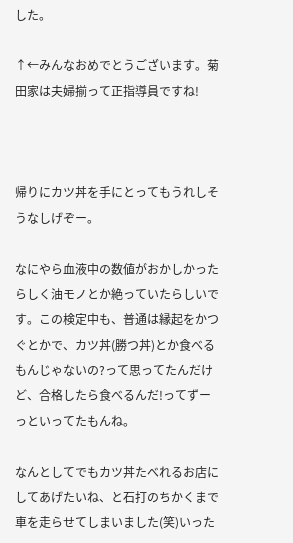した。

↑←みんなおめでとうございます。菊田家は夫婦揃って正指導員ですね!



帰りにカツ丼を手にとってもうれしそうなしげぞー。

なにやら血液中の数値がおかしかったらしく油モノとか絶っていたらしいです。この検定中も、普通は縁起をかつぐとかで、カツ丼(勝つ丼)とか食べるもんじゃないの?って思ってたんだけど、合格したら食べるんだ!ってずーっといってたもんね。

なんとしてでもカツ丼たべれるお店にしてあげたいね、と石打のちかくまで車を走らせてしまいました(笑)いった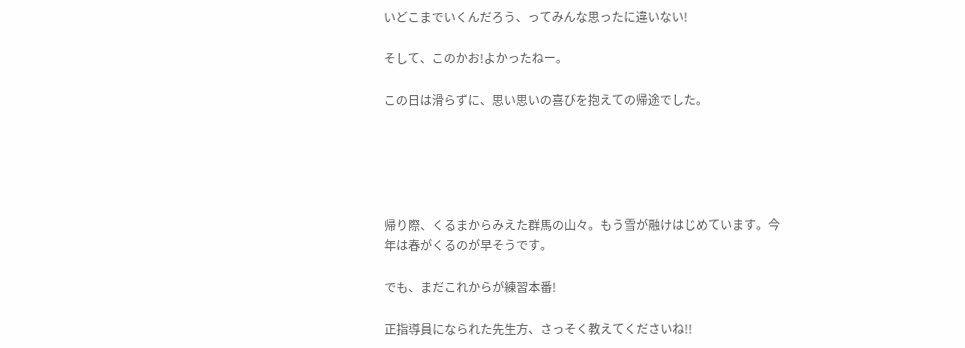いどこまでいくんだろう、ってみんな思ったに違いない!

そして、このかお!よかったねー。

この日は滑らずに、思い思いの喜びを抱えての帰途でした。





帰り際、くるまからみえた群馬の山々。もう雪が融けはじめています。今年は春がくるのが早そうです。

でも、まだこれからが練習本番!

正指導員になられた先生方、さっそく教えてくださいね!!